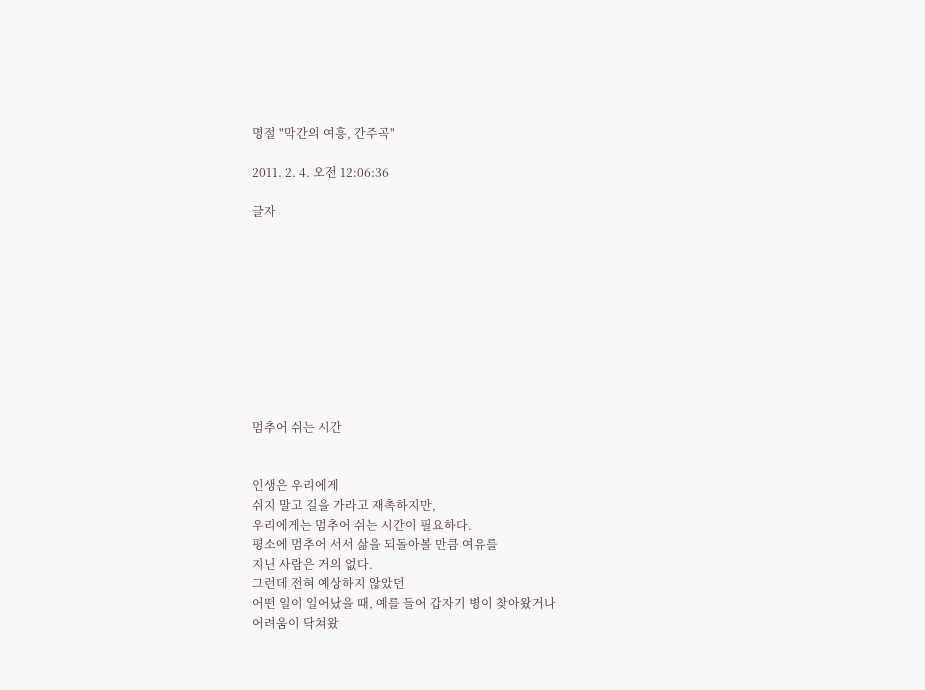명절 "막간의 여흥, 간주곡"

2011. 2. 4. 오전 12:06:36

글자










멈추어 쉬는 시간


인생은 우리에게
쉬지 말고 길을 가라고 재촉하지만,
우리에게는 멈추어 쉬는 시간이 필요하다.
평소에 멈추어 서서 삶을 되돌아볼 만큼 여유를
지닌 사람은 거의 없다.
그런데 전혀 예상하지 않았던
어떤 일이 일어났을 때, 예를 들어 갑자기 병이 찾아왔거나
어려움이 닥쳐왔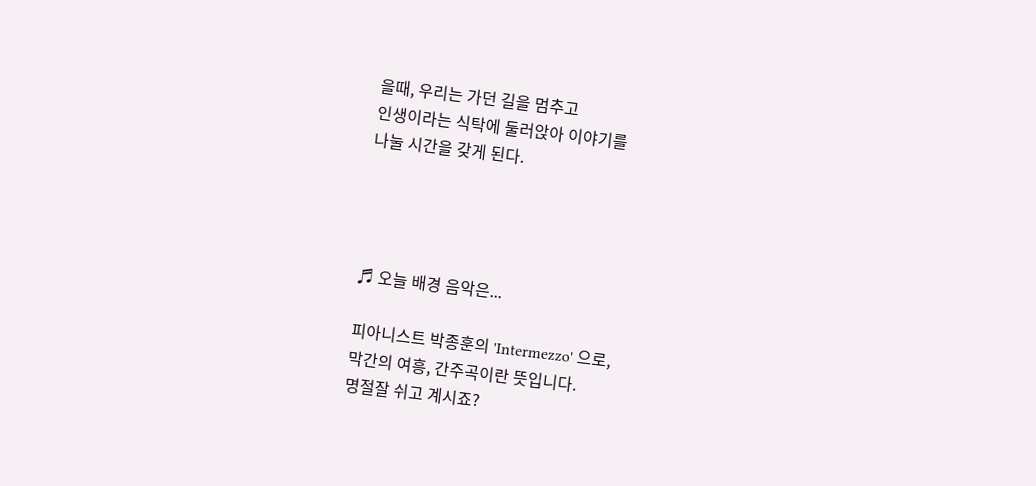을때, 우리는 가던 길을 멈추고
인생이라는 식탁에 둘러앉아 이야기를
나눌 시간을 갖게 된다.




♬ 오늘 배경 음악은...

피아니스트 박종훈의 'Intermezzo' 으로,
막간의 여흥, 간주곡이란 뜻입니다.
명절잘 쉬고 계시죠?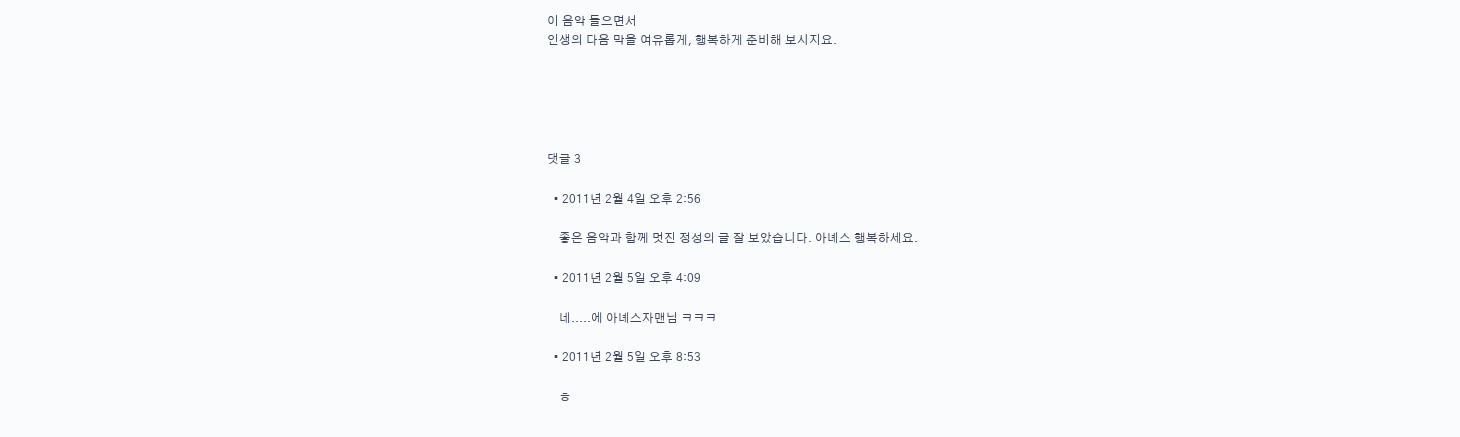이 음악 들으면서
인생의 다음 막을 여유롭게, 행복하게 준비해 보시지요.





댓글 3

  • 2011년 2월 4일 오후 2:56

    좋은 음악과 함께 멋진 정성의 글 잘 보았습니다. 아녜스 행복하세요.

  • 2011년 2월 5일 오후 4:09

    네.....에 아녜스자맨님 ㅋㅋㅋ

  • 2011년 2월 5일 오후 8:53

    ㅎ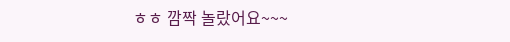ㅎㅎ 깜짝 놀랐어요~~~